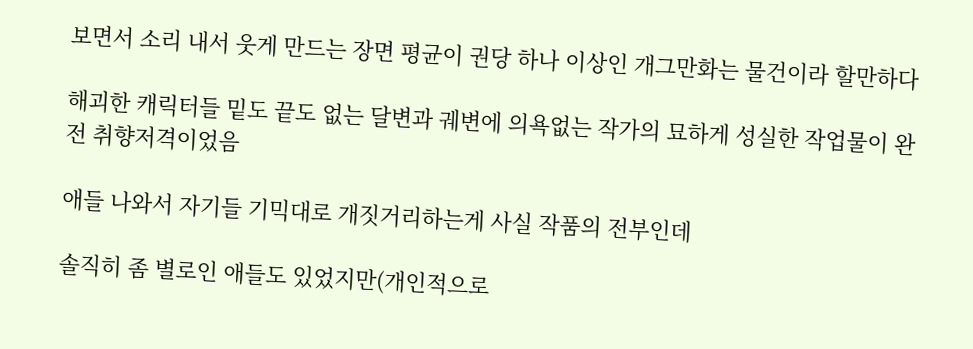보면서 소리 내서 웃게 만드는 장면 평균이 권당 하나 이상인 개그만화는 물건이라 할만하다

해괴한 캐릭터들 밑도 끝도 없는 달변과 궤변에 의욕없는 작가의 묘하게 성실한 작업물이 완전 취향저격이었음

애들 나와서 자기들 기믹대로 개짓거리하는게 사실 작품의 전부인데

솔직히 좀 별로인 애들도 있었지만(개인적으로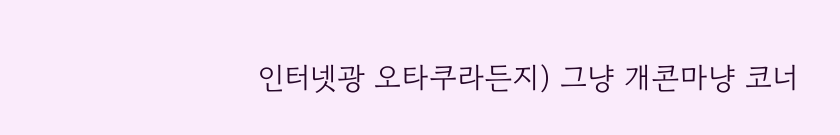인터넷광 오타쿠라든지) 그냥 개콘마냥 코너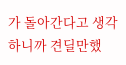가 돌아간다고 생각하니까 견딜만했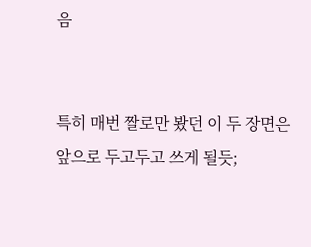음


특히 매번 짤로만 봤던 이 두 장면은 앞으로 두고두고 쓰게 될듯;